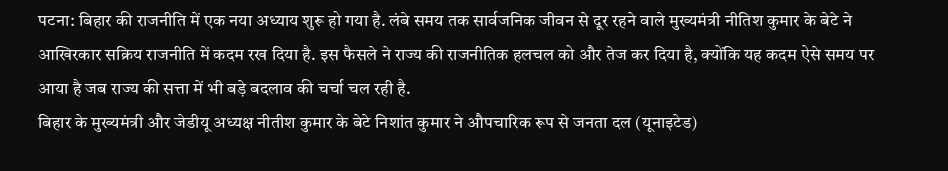पटना: बिहार की राजनीति में एक नया अध्याय शुरू हो गया है. लंबे समय तक सार्वजनिक जीवन से दूर रहने वाले मुख्यमंत्री नीतिश कुमार के बेटे ने आखिरकार सक्रिय राजनीति में कदम रख दिया है. इस फैसले ने राज्य की राजनीतिक हलचल को और तेज कर दिया है, क्योंकि यह कदम ऐसे समय पर आया है जब राज्य की सत्ता में भी बड़े बदलाव की चर्चा चल रही है.
बिहार के मुख्यमंत्री और जेडीयू अध्यक्ष नीतीश कुमार के बेटे निशांत कुमार ने औपचारिक रूप से जनता दल (यूनाइटेड)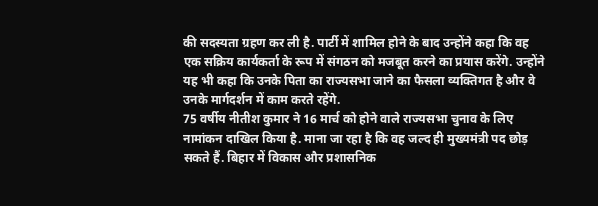की सदस्यता ग्रहण कर ली है. पार्टी में शामिल होने के बाद उन्होंने कहा कि वह एक सक्रिय कार्यकर्ता के रूप में संगठन को मजबूत करने का प्रयास करेंगे. उन्होंने यह भी कहा कि उनके पिता का राज्यसभा जाने का फैसला व्यक्तिगत है और वे उनके मार्गदर्शन में काम करते रहेंगे.
75 वर्षीय नीतीश कुमार ने 16 मार्च को होने वाले राज्यसभा चुनाव के लिए नामांकन दाखिल किया है. माना जा रहा है कि वह जल्द ही मुख्यमंत्री पद छोड़ सकते हैं. बिहार में विकास और प्रशासनिक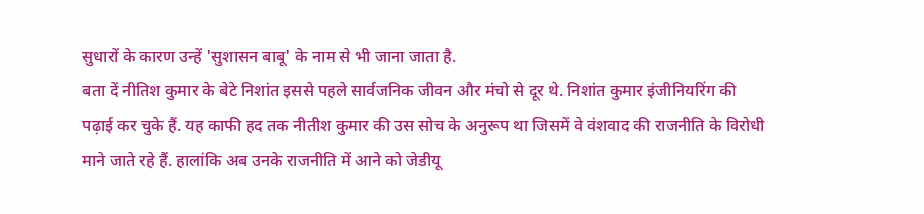सुधारों के कारण उन्हें 'सुशासन बाबू' के नाम से भी जाना जाता है.
बता दें नीतिश कुमार के बेटे निशांत इससे पहले सार्वजनिक जीवन और मंचो से दूर थे. निशांत कुमार इंजीनियरिंग की पढ़ाई कर चुके हैं. यह काफी हद तक नीतीश कुमार की उस सोच के अनुरूप था जिसमें वे वंशवाद की राजनीति के विरोधी माने जाते रहे हैं. हालांकि अब उनके राजनीति में आने को जेडीयू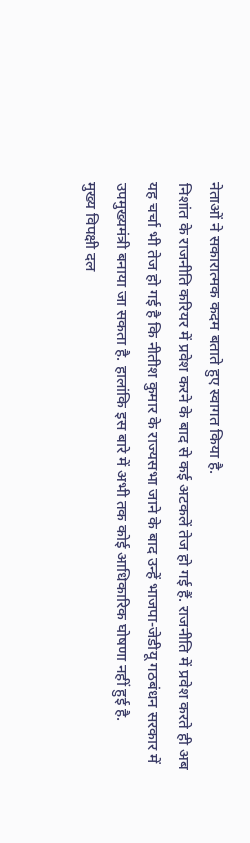नेताओं ने सकारात्मक कदम बताते हुए स्वागत किया है.
निशांत के राजनीति करियर में प्रवेश करने के बाद से कई अटकलें तेज हो गई हैं. राजनीति में प्रवेश करते ही अब यह चर्चा भी तेज हो गई है कि नीतीश कुमार के राज्यसभा जाने के बाद उन्हें भाजपा-जेडीयू गठबंधन सरकार में उपमुख्यमंत्री बनाया जा सकता है. हालांकि इस बारे में अभी तक कोई आधिकारिक घोषणा नहीं हुई है.
मुख्य विपक्षी दल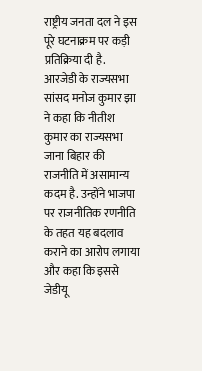राष्ट्रीय जनता दल ने इस पूरे घटनाक्रम पर कड़ी प्रतिक्रिया दी है. आरजेडी के राज्यसभा सांसद मनोज कुमार झा ने कहा कि नीतीश कुमार का राज्यसभा जाना बिहार की राजनीति में असामान्य कदम है. उन्होंने भाजपा पर राजनीतिक रणनीति के तहत यह बदलाव कराने का आरोप लगाया और कहा कि इससे जेडीयू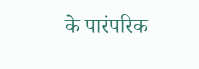के पारंपरिक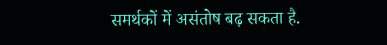समर्थकों में असंतोष बढ़ सकता है.